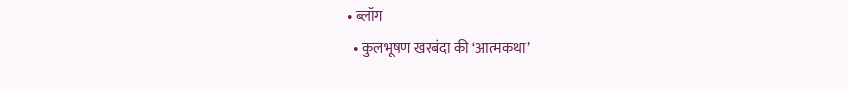• ब्लॉग
  • कुलभूषण खरबंदा की ‘आत्मकथा’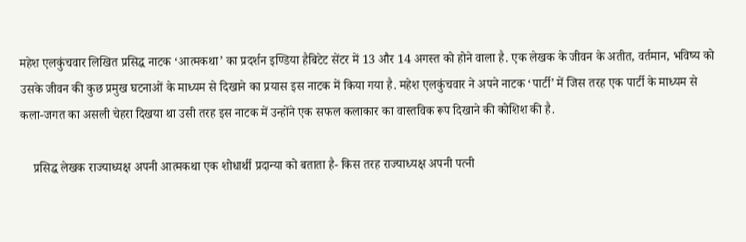महेश एलकुंचवार लिखित प्रसिद्ध नाटक ‘आत्मकथा’ का प्रदर्शन इण्डिया हैबिटेट सेंटर में 13 और 14 अगस्त को होने वाला है. एक लेखक के जीवन के अतीत, वर्तमान, भविष्य को उसके जीवन की कुछ प्रमुख घटनाओं के माध्यम से दिखाने का प्रयास इस नाटक में किया गया है. महेश एलकुंचवार ने अपने नाटक ‘पार्टी’ में जिस तरह एक पार्टी के माध्यम से कला-जगत का असली चेहरा दिखया था उसी तरह इस नाटक में उन्होंने एक सफल कलाकार का वास्तविक रूप दिखाने की कोशिश की है.

    प्रसिद्ध लेखक राज्याध्यक्ष अपनी आत्मकथा एक शोधार्थी प्रदान्या को बताता है- किस तरह राज्याध्यक्ष अपनी पत्नी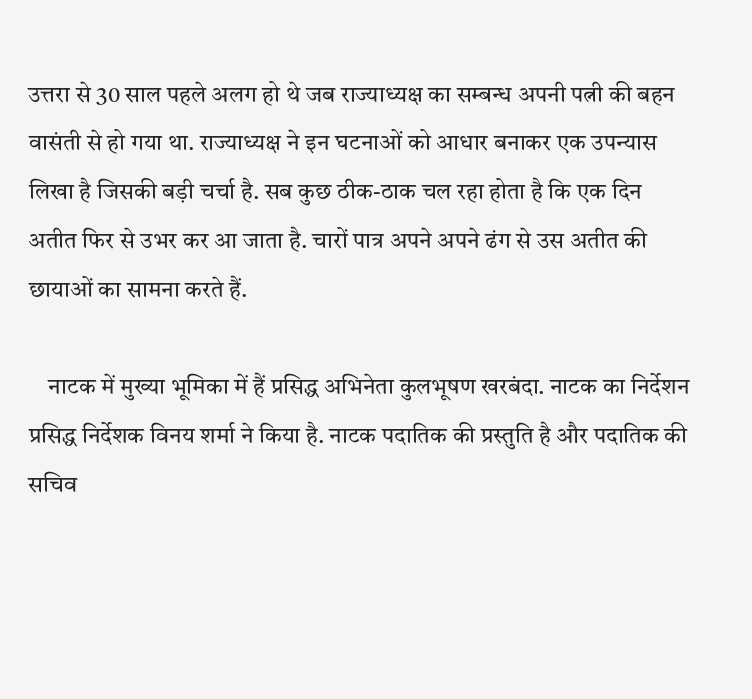उत्तरा से 30 साल पहले अलग हो थे जब राज्याध्यक्ष का सम्बन्ध अपनी पत्नी की बहन वासंती से हो गया था. राज्याध्यक्ष ने इन घटनाओं को आधार बनाकर एक उपन्यास लिखा है जिसकी बड़ी चर्चा है. सब कुछ ठीक-ठाक चल रहा होता है कि एक दिन अतीत फिर से उभर कर आ जाता है. चारों पात्र अपने अपने ढंग से उस अतीत की छायाओं का सामना करते हैं.

    नाटक में मुख्या भूमिका में हैं प्रसिद्ध अभिनेता कुलभूषण खरबंदा. नाटक का निर्देशन प्रसिद्ध निर्देशक विनय शर्मा ने किया है. नाटक पदातिक की प्रस्तुति है और पदातिक की सचिव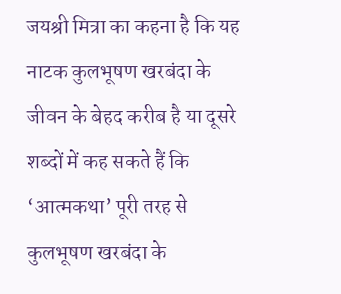जयश्री मित्रा का कहना है कि यह नाटक कुलभूषण खरबंदा के जीवन के बेहद करीब है या दूसरे शब्दों में कह सकते हैं कि ‘आत्मकथा’ पूरी तरह से कुलभूषण खरबंदा के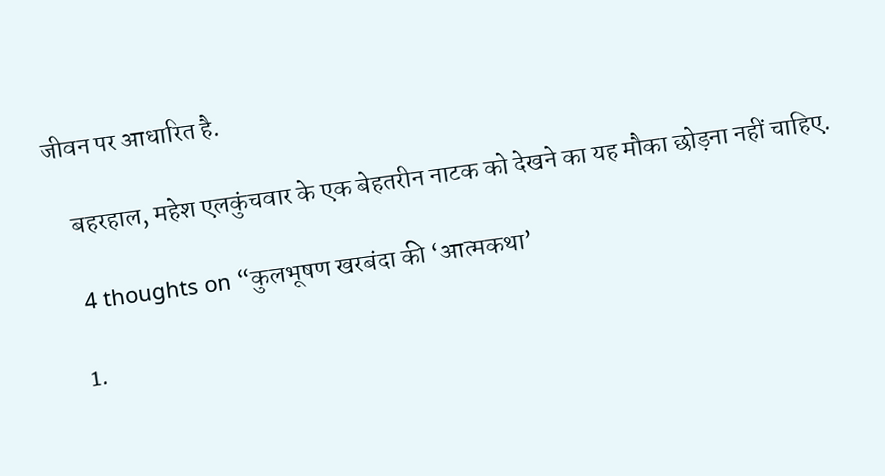जीवन पर आधारित है.

    बहरहाल, महेश एलकुंचवार के एक बेहतरीन नाटक को देखने का यह मौका छोड़ना नहीं चाहिए.

    4 thoughts on “कुलभूषण खरबंदा की ‘आत्मकथा’

    1.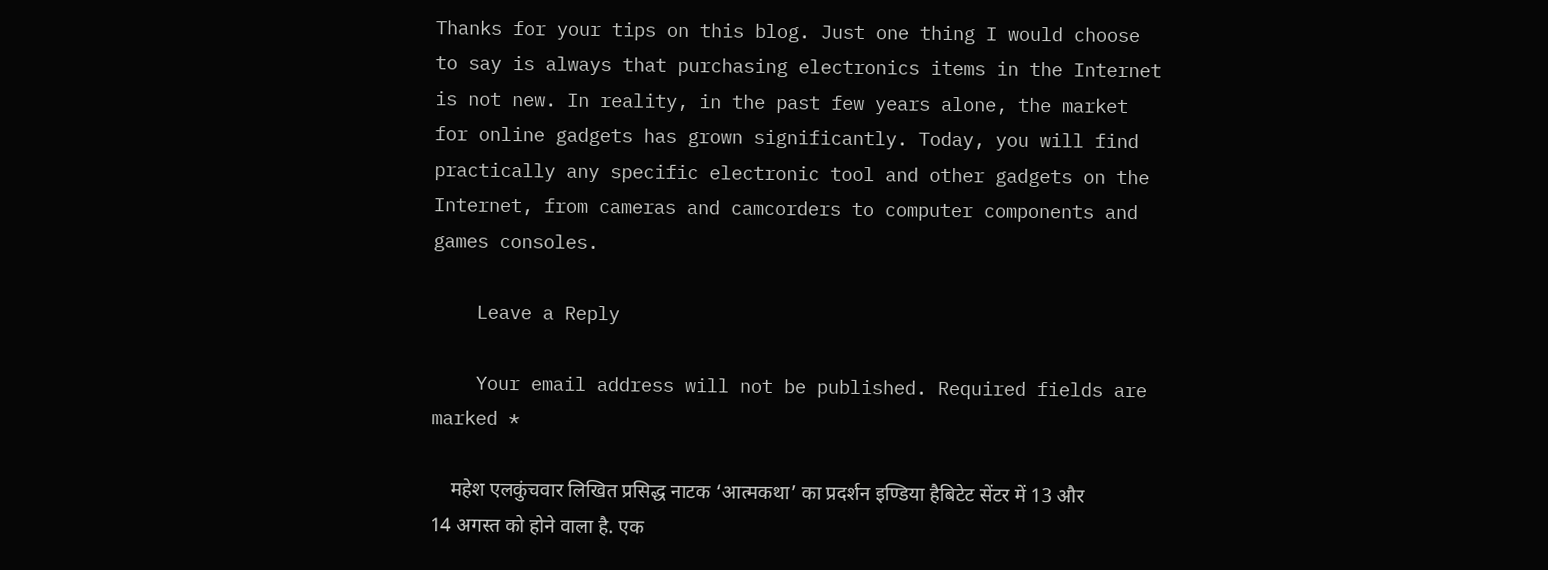Thanks for your tips on this blog. Just one thing I would choose to say is always that purchasing electronics items in the Internet is not new. In reality, in the past few years alone, the market for online gadgets has grown significantly. Today, you will find practically any specific electronic tool and other gadgets on the Internet, from cameras and camcorders to computer components and games consoles.

    Leave a Reply

    Your email address will not be published. Required fields are marked *

    महेश एलकुंचवार लिखित प्रसिद्ध नाटक ‘आत्मकथा’ का प्रदर्शन इण्डिया हैबिटेट सेंटर में 13 और 14 अगस्त को होने वाला है. एक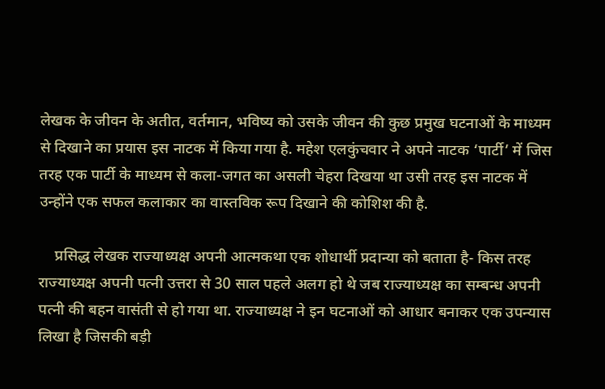लेखक के जीवन के अतीत, वर्तमान, भविष्य को उसके जीवन की कुछ प्रमुख घटनाओं के माध्यम से दिखाने का प्रयास इस नाटक में किया गया है. महेश एलकुंचवार ने अपने नाटक ‘पार्टी’ में जिस तरह एक पार्टी के माध्यम से कला-जगत का असली चेहरा दिखया था उसी तरह इस नाटक में उन्होंने एक सफल कलाकार का वास्तविक रूप दिखाने की कोशिश की है.

    प्रसिद्ध लेखक राज्याध्यक्ष अपनी आत्मकथा एक शोधार्थी प्रदान्या को बताता है- किस तरह राज्याध्यक्ष अपनी पत्नी उत्तरा से 30 साल पहले अलग हो थे जब राज्याध्यक्ष का सम्बन्ध अपनी पत्नी की बहन वासंती से हो गया था. राज्याध्यक्ष ने इन घटनाओं को आधार बनाकर एक उपन्यास लिखा है जिसकी बड़ी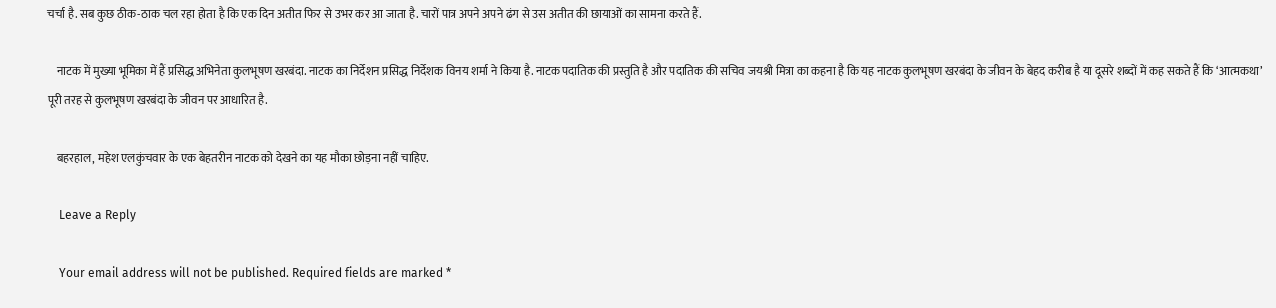चर्चा है. सब कुछ ठीक-ठाक चल रहा होता है कि एक दिन अतीत फिर से उभर कर आ जाता है. चारों पात्र अपने अपने ढंग से उस अतीत की छायाओं का सामना करते हैं.

    नाटक में मुख्या भूमिका में हैं प्रसिद्ध अभिनेता कुलभूषण खरबंदा. नाटक का निर्देशन प्रसिद्ध निर्देशक विनय शर्मा ने किया है. नाटक पदातिक की प्रस्तुति है और पदातिक की सचिव जयश्री मित्रा का कहना है कि यह नाटक कुलभूषण खरबंदा के जीवन के बेहद करीब है या दूसरे शब्दों में कह सकते हैं कि ‘आत्मकथा’ पूरी तरह से कुलभूषण खरबंदा के जीवन पर आधारित है.

    बहरहाल, महेश एलकुंचवार के एक बेहतरीन नाटक को देखने का यह मौका छोड़ना नहीं चाहिए.

    Leave a Reply

    Your email address will not be published. Required fields are marked *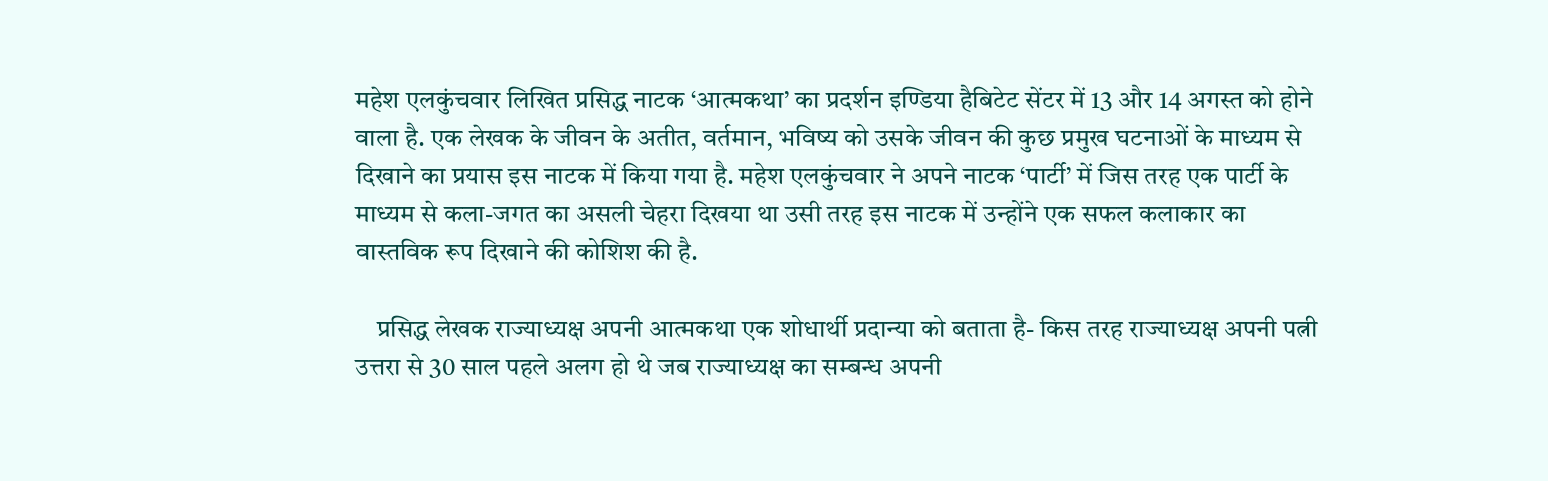महेश एलकुंचवार लिखित प्रसिद्ध नाटक ‘आत्मकथा’ का प्रदर्शन इण्डिया हैबिटेट सेंटर में 13 और 14 अगस्त को होने वाला है. एक लेखक के जीवन के अतीत, वर्तमान, भविष्य को उसके जीवन की कुछ प्रमुख घटनाओं के माध्यम से दिखाने का प्रयास इस नाटक में किया गया है. महेश एलकुंचवार ने अपने नाटक ‘पार्टी’ में जिस तरह एक पार्टी के माध्यम से कला-जगत का असली चेहरा दिखया था उसी तरह इस नाटक में उन्होंने एक सफल कलाकार का वास्तविक रूप दिखाने की कोशिश की है.

    प्रसिद्ध लेखक राज्याध्यक्ष अपनी आत्मकथा एक शोधार्थी प्रदान्या को बताता है- किस तरह राज्याध्यक्ष अपनी पत्नी उत्तरा से 30 साल पहले अलग हो थे जब राज्याध्यक्ष का सम्बन्ध अपनी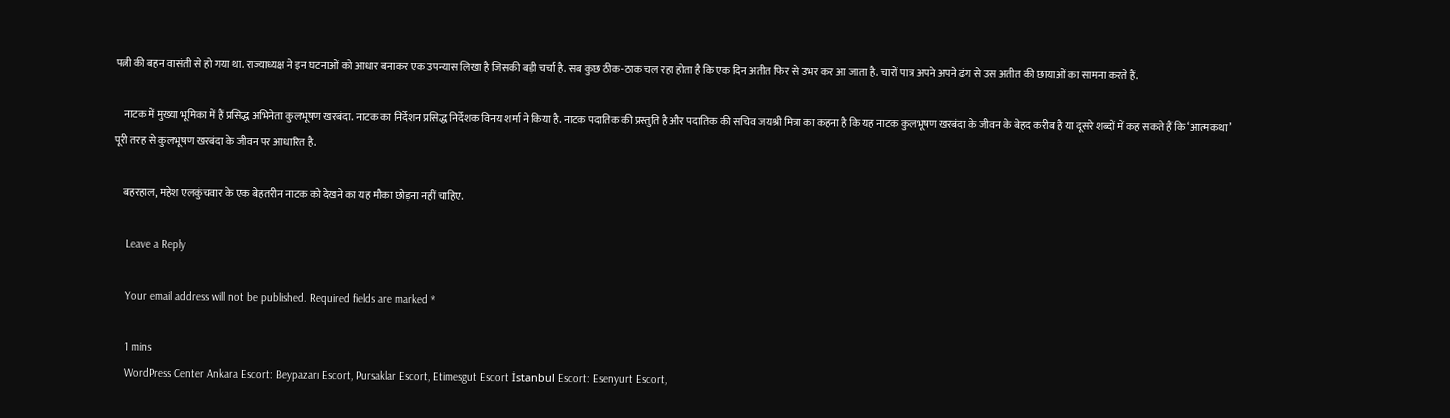पत्नी की बहन वासंती से हो गया था. राज्याध्यक्ष ने इन घटनाओं को आधार बनाकर एक उपन्यास लिखा है जिसकी बड़ी चर्चा है. सब कुछ ठीक-ठाक चल रहा होता है कि एक दिन अतीत फिर से उभर कर आ जाता है. चारों पात्र अपने अपने ढंग से उस अतीत की छायाओं का सामना करते हैं.

    नाटक में मुख्या भूमिका में हैं प्रसिद्ध अभिनेता कुलभूषण खरबंदा. नाटक का निर्देशन प्रसिद्ध निर्देशक विनय शर्मा ने किया है. नाटक पदातिक की प्रस्तुति है और पदातिक की सचिव जयश्री मित्रा का कहना है कि यह नाटक कुलभूषण खरबंदा के जीवन के बेहद करीब है या दूसरे शब्दों में कह सकते हैं कि ‘आत्मकथा’ पूरी तरह से कुलभूषण खरबंदा के जीवन पर आधारित है.

    बहरहाल, महेश एलकुंचवार के एक बेहतरीन नाटक को देखने का यह मौका छोड़ना नहीं चाहिए.

    Leave a Reply

    Your email address will not be published. Required fields are marked *

    1 mins
    WordPress Center Ankara Escort: Beypazarı Escort, Pursaklar Escort, Etimesgut Escort İstanbul Escort: Esenyurt Escort,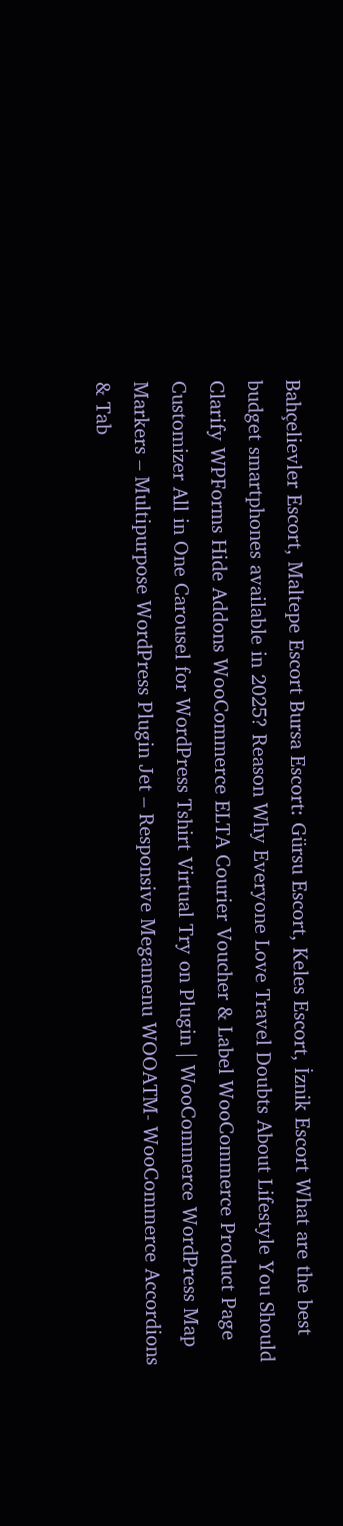Bahçelievler Escort, Maltepe Escort Bursa Escort: Gürsu Escort, Keles Escort, İznik Escort What are the best budget smartphones available in 2025? Reason Why Everyone Love Travel Doubts About Lifestyle You Should Clarify WPForms Hide Addons WooCommerce ELTA Courier Voucher & Label WooCommerce Product Page Customizer All in One Carousel for WordPress Tshirt Virtual Try on Plugin | WooCommerce WordPress Map Markers – Multipurpose WordPress Plugin Jet – Responsive Megamenu WOOATM- WooCommerce Accordions & Tab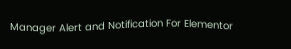Manager Alert and Notification For Elementor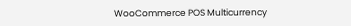WooCommerce POS Multicurrency